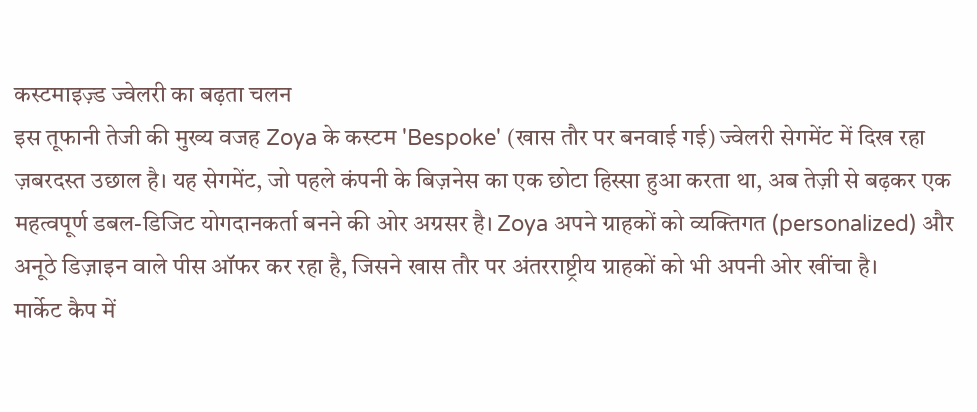कस्टमाइज़्ड ज्वेलरी का बढ़ता चलन
इस तूफानी तेजी की मुख्य वजह Zoya के कस्टम 'Bespoke' (खास तौर पर बनवाई गई) ज्वेलरी सेगमेंट में दिख रहा ज़बरदस्त उछाल है। यह सेगमेंट, जो पहले कंपनी के बिज़नेस का एक छोटा हिस्सा हुआ करता था, अब तेज़ी से बढ़कर एक महत्वपूर्ण डबल-डिजिट योगदानकर्ता बनने की ओर अग्रसर है। Zoya अपने ग्राहकों को व्यक्तिगत (personalized) और अनूठे डिज़ाइन वाले पीस ऑफर कर रहा है, जिसने खास तौर पर अंतरराष्ट्रीय ग्राहकों को भी अपनी ओर खींचा है।
मार्केट कैप में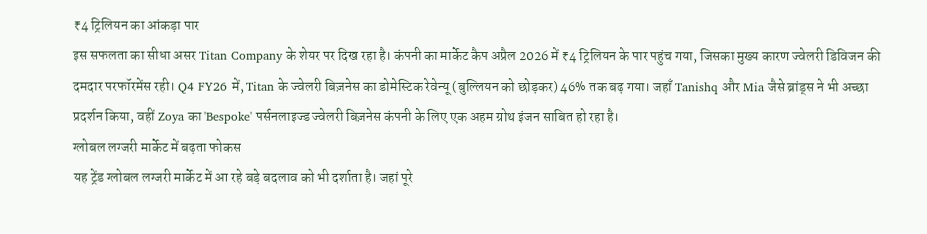₹4 ट्रिलियन का आंकड़ा पार
इस सफलता का सीधा असर Titan Company के शेयर पर दिख रहा है। कंपनी का मार्केट कैप अप्रैल 2026 में ₹4 ट्रिलियन के पार पहुंच गया, जिसका मुख्य कारण ज्वेलरी डिविजन की दमदार परफॉरमेंस रही। Q4 FY26 में, Titan के ज्वेलरी बिज़नेस का डोमेस्टिक रेवेन्यू (बुल्लियन को छोड़कर) 46% तक बढ़ गया। जहाँ Tanishq और Mia जैसे ब्रांड्स ने भी अच्छा प्रदर्शन किया, वहीं Zoya का 'Bespoke' पर्सनलाइज्ड ज्वेलरी बिज़नेस कंपनी के लिए एक अहम ग्रोथ इंजन साबित हो रहा है।
ग्लोबल लग्जरी मार्केट में बढ़ता फोकस
यह ट्रेंड ग्लोबल लग्जरी मार्केट में आ रहे बड़े बदलाव को भी दर्शाता है। जहां पूरे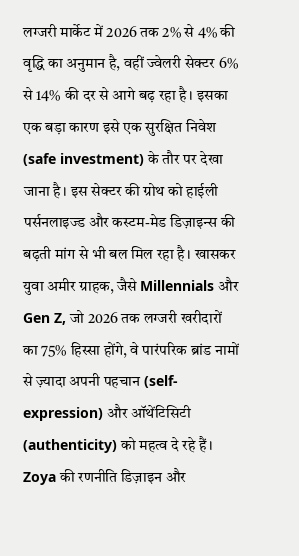लग्जरी मार्केट में 2026 तक 2% से 4% की वृद्धि का अनुमान है, वहीं ज्वेलरी सेक्टर 6% से 14% की दर से आगे बढ़ रहा है। इसका एक बड़ा कारण इसे एक सुरक्षित निवेश (safe investment) के तौर पर देखा जाना है। इस सेक्टर की ग्रोथ को हाईली पर्सनलाइज्ड और कस्टम-मेड डिज़ाइन्स की बढ़ती मांग से भी बल मिल रहा है। खासकर युवा अमीर ग्राहक, जैसे Millennials और Gen Z, जो 2026 तक लग्जरी खरीदारों का 75% हिस्सा होंगे, वे पारंपरिक ब्रांड नामों से ज़्यादा अपनी पहचान (self-expression) और ऑथेंटिसिटी (authenticity) को महत्व दे रहे हैं। Zoya की रणनीति डिज़ाइन और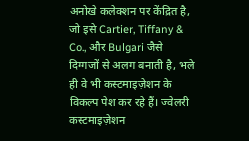अनोखे कलेक्शन पर केंद्रित है, जो इसे Cartier, Tiffany & Co., और Bulgari जैसे दिग्गजों से अलग बनाती है, भले ही वे भी कस्टमाइज़ेशन के विकल्प पेश कर रहे हैं। ज्वेलरी कस्टमाइज़ेशन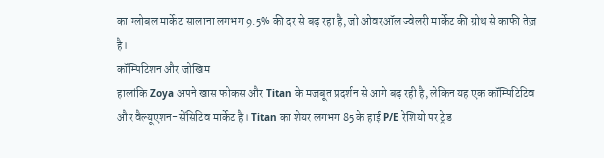का ग्लोबल मार्केट सालाना लगभग 9.5% की दर से बढ़ रहा है, जो ओवरऑल ज्वेलरी मार्केट की ग्रोथ से काफी तेज़ है।
कॉम्पिटिशन और जोखिम
हालांकि Zoya अपने खास फोकस और Titan के मजबूत प्रदर्शन से आगे बढ़ रही है, लेकिन यह एक कॉम्पिटिटिव और वैल्यूएशन-सेंसिटिव मार्केट है। Titan का शेयर लगभग 85 के हाई P/E रेशियो पर ट्रेड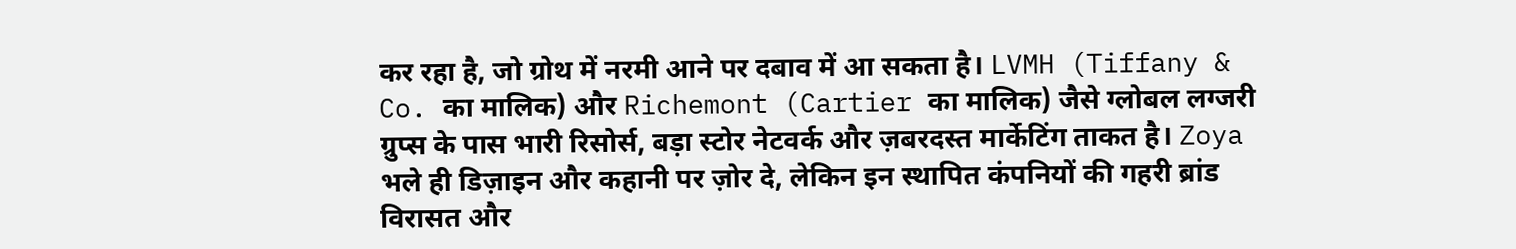कर रहा है, जो ग्रोथ में नरमी आने पर दबाव में आ सकता है। LVMH (Tiffany & Co. का मालिक) और Richemont (Cartier का मालिक) जैसे ग्लोबल लग्जरी ग्रुप्स के पास भारी रिसोर्स, बड़ा स्टोर नेटवर्क और ज़बरदस्त मार्केटिंग ताकत है। Zoya भले ही डिज़ाइन और कहानी पर ज़ोर दे, लेकिन इन स्थापित कंपनियों की गहरी ब्रांड विरासत और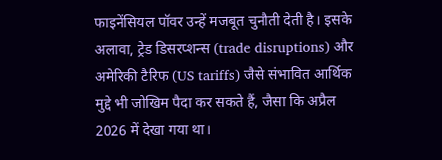फाइनेंसियल पॉवर उन्हें मजबूत चुनौती देती है। इसके अलावा, ट्रेड डिसरप्शन्स (trade disruptions) और अमेरिकी टैरिफ (US tariffs) जैसे संभावित आर्थिक मुद्दे भी जोखिम पैदा कर सकते हैं, जैसा कि अप्रैल 2026 में देखा गया था।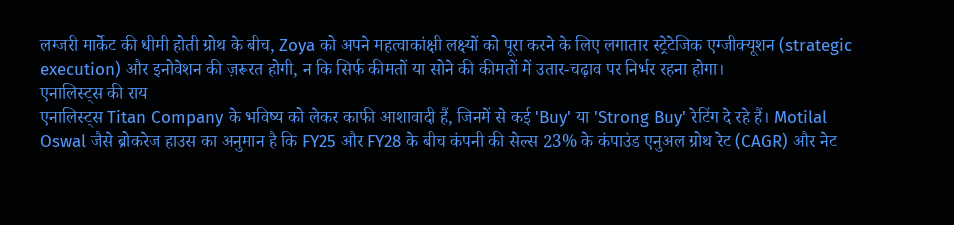लग्जरी मार्केट की धीमी होती ग्रोथ के बीच, Zoya को अपने महत्वाकांक्षी लक्ष्यों को पूरा करने के लिए लगातार स्ट्रेटेजिक एग्जीक्यूशन (strategic execution) और इनोवेशन की ज़रूरत होगी, न कि सिर्फ कीमतों या सोने की कीमतों में उतार-चढ़ाव पर निर्भर रहना होगा।
एनालिस्ट्स की राय
एनालिस्ट्स Titan Company के भविष्य को लेकर काफी आशावादी हैं, जिनमें से कई 'Buy' या 'Strong Buy' रेटिंग दे रहे हैं। Motilal Oswal जैसे ब्रोकरेज हाउस का अनुमान है कि FY25 और FY28 के बीच कंपनी की सेल्स 23% के कंपाउंड एनुअल ग्रोथ रेट (CAGR) और नेट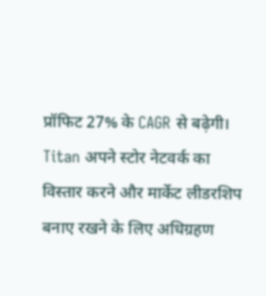प्रॉफिट 27% के CAGR से बढ़ेगी। Titan अपने स्टोर नेटवर्क का विस्तार करने और मार्केट लीडरशिप बनाए रखने के लिए अधिग्रहण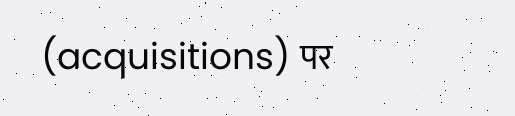(acquisitions) पर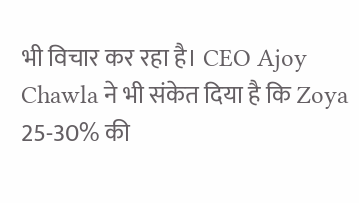भी विचार कर रहा है। CEO Ajoy Chawla ने भी संकेत दिया है कि Zoya 25-30% की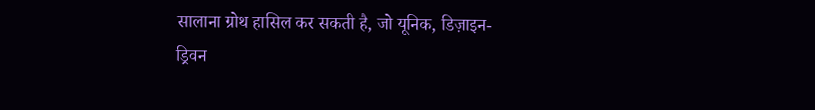सालाना ग्रोथ हासिल कर सकती है, जो यूनिक, डिज़ाइन-ड्रिवन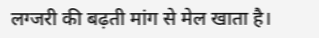लग्जरी की बढ़ती मांग से मेल खाता है।